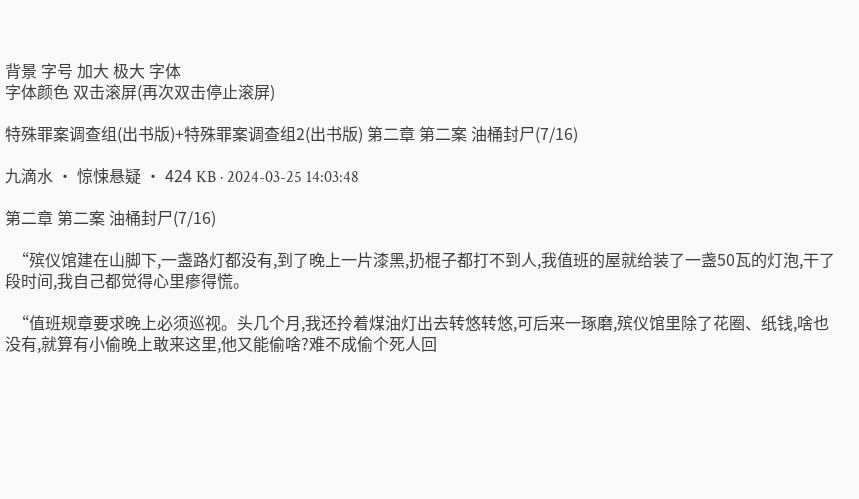背景 字号 加大 极大 字体
字体颜色 双击滚屏(再次双击停止滚屏)

特殊罪案调查组(出书版)+特殊罪案调查组2(出书版) 第二章 第二案 油桶封尸(7/16)

九滴水 · 惊悚悬疑 · 424 KB · 2024-03-25 14:03:48

第二章 第二案 油桶封尸(7/16)

  “殡仪馆建在山脚下,一盏路灯都没有,到了晚上一片漆黑,扔棍子都打不到人,我值班的屋就给装了一盏50瓦的灯泡,干了段时间,我自己都觉得心里瘆得慌。

  “值班规章要求晚上必须巡视。头几个月,我还拎着煤油灯出去转悠转悠,可后来一琢磨,殡仪馆里除了花圈、纸钱,啥也没有,就算有小偷晚上敢来这里,他又能偷啥?难不成偷个死人回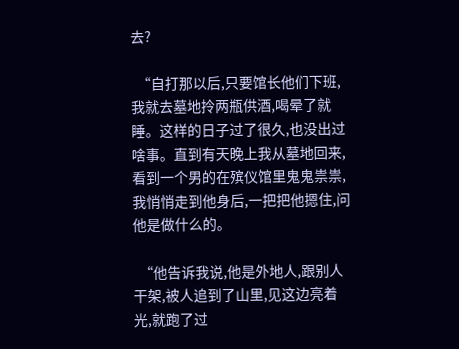去?

  “自打那以后,只要馆长他们下班,我就去墓地拎两瓶供酒,喝晕了就睡。这样的日子过了很久,也没出过啥事。直到有天晚上我从墓地回来,看到一个男的在殡仪馆里鬼鬼祟祟,我悄悄走到他身后,一把把他摁住,问他是做什么的。

  “他告诉我说,他是外地人,跟别人干架,被人追到了山里,见这边亮着光,就跑了过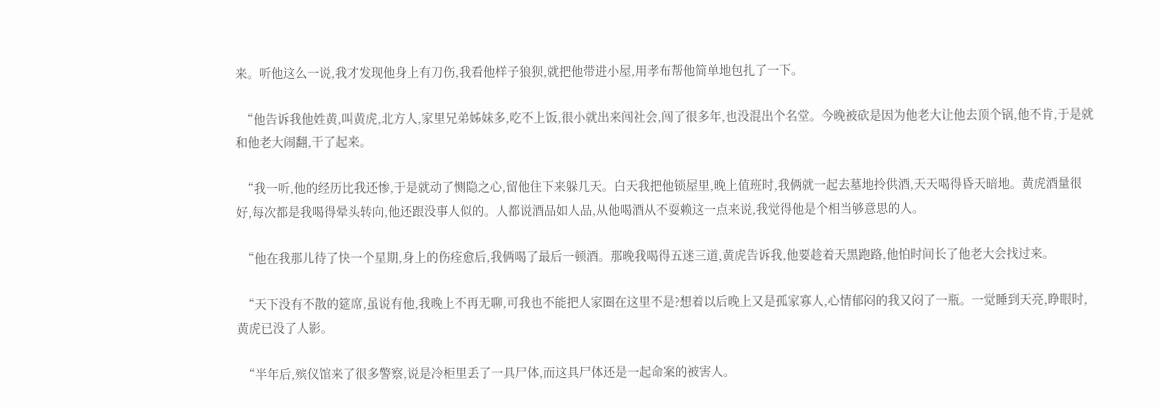来。听他这么一说,我才发现他身上有刀伤,我看他样子狼狈,就把他带进小屋,用孝布帮他简单地包扎了一下。

  “他告诉我他姓黄,叫黄虎,北方人,家里兄弟姊妹多,吃不上饭,很小就出来闯社会,闯了很多年,也没混出个名堂。今晚被砍是因为他老大让他去顶个锅,他不肯,于是就和他老大闹翻,干了起来。

  “我一听,他的经历比我还惨,于是就动了恻隐之心,留他住下来躲几天。白天我把他锁屋里,晚上值班时,我俩就一起去墓地拎供酒,天天喝得昏天暗地。黄虎酒量很好,每次都是我喝得晕头转向,他还跟没事人似的。人都说酒品如人品,从他喝酒从不耍赖这一点来说,我觉得他是个相当够意思的人。

  “他在我那儿待了快一个星期,身上的伤痊愈后,我俩喝了最后一顿酒。那晚我喝得五迷三道,黄虎告诉我,他要趁着天黑跑路,他怕时间长了他老大会找过来。

  “天下没有不散的筵席,虽说有他,我晚上不再无聊,可我也不能把人家圈在这里不是?想着以后晚上又是孤家寡人,心情郁闷的我又闷了一瓶。一觉睡到天亮,睁眼时,黄虎已没了人影。

  “半年后,殡仪馆来了很多警察,说是冷柜里丢了一具尸体,而这具尸体还是一起命案的被害人。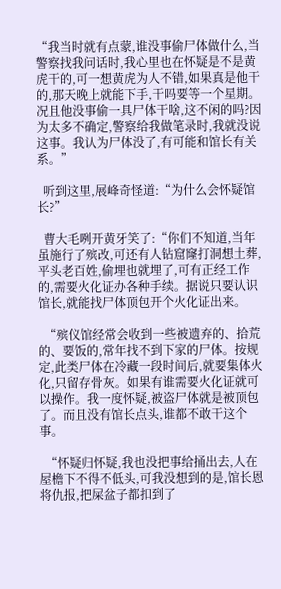“我当时就有点蒙,谁没事偷尸体做什么,当警察找我问话时,我心里也在怀疑是不是黄虎干的,可一想黄虎为人不错,如果真是他干的,那天晚上就能下手,干吗要等一个星期。况且他没事偷一具尸体干啥,这不闲的吗?因为太多不确定,警察给我做笔录时,我就没说这事。我认为尸体没了,有可能和馆长有关系。”

  听到这里,展峰奇怪道:“为什么会怀疑馆长?”

  曹大毛咧开黄牙笑了:“你们不知道,当年虽施行了殡改,可还有人钻窟窿打洞想土葬,平头老百姓,偷埋也就埋了,可有正经工作的,需要火化证办各种手续。据说只要认识馆长,就能找尸体顶包开个火化证出来。

  “殡仪馆经常会收到一些被遗弃的、拾荒的、要饭的,常年找不到下家的尸体。按规定,此类尸体在冷藏一段时间后,就要集体火化,只留存骨灰。如果有谁需要火化证就可以操作。我一度怀疑,被盗尸体就是被顶包了。而且没有馆长点头,谁都不敢干这个事。

  “怀疑归怀疑,我也没把事给捅出去,人在屋檐下不得不低头,可我没想到的是,馆长恩将仇报,把屎盆子都扣到了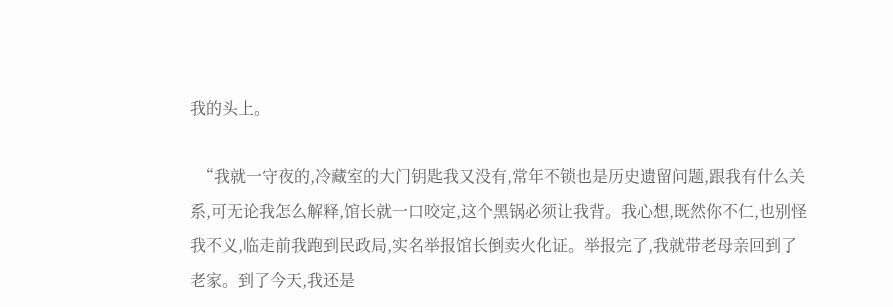我的头上。

  “我就一守夜的,冷藏室的大门钥匙我又没有,常年不锁也是历史遗留问题,跟我有什么关系,可无论我怎么解释,馆长就一口咬定,这个黑锅必须让我背。我心想,既然你不仁,也别怪我不义,临走前我跑到民政局,实名举报馆长倒卖火化证。举报完了,我就带老母亲回到了老家。到了今天,我还是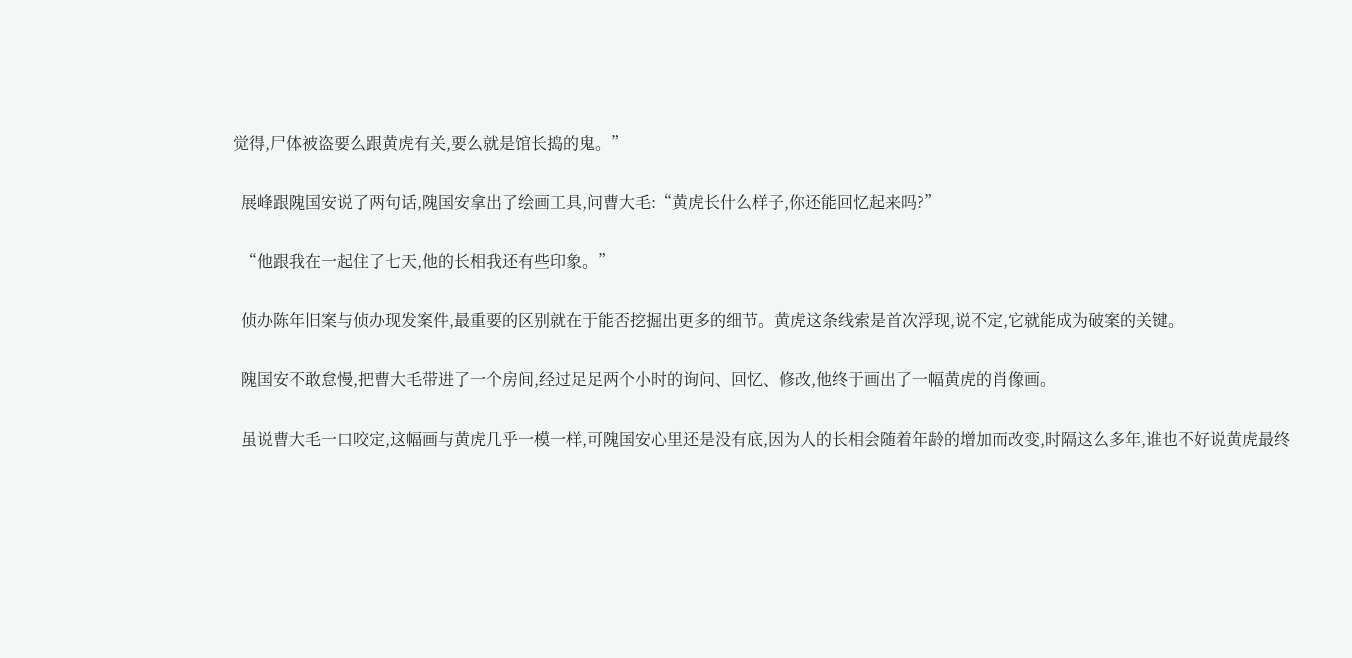觉得,尸体被盗要么跟黄虎有关,要么就是馆长捣的鬼。”

  展峰跟隗国安说了两句话,隗国安拿出了绘画工具,问曹大毛:“黄虎长什么样子,你还能回忆起来吗?”

  “他跟我在一起住了七天,他的长相我还有些印象。”

  侦办陈年旧案与侦办现发案件,最重要的区别就在于能否挖掘出更多的细节。黄虎这条线索是首次浮现,说不定,它就能成为破案的关键。

  隗国安不敢怠慢,把曹大毛带进了一个房间,经过足足两个小时的询问、回忆、修改,他终于画出了一幅黄虎的肖像画。

  虽说曹大毛一口咬定,这幅画与黄虎几乎一模一样,可隗国安心里还是没有底,因为人的长相会随着年龄的增加而改变,时隔这么多年,谁也不好说黄虎最终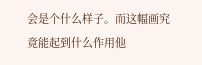会是个什么样子。而这幅画究竟能起到什么作用他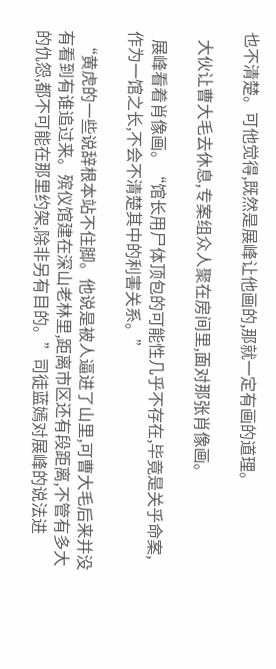也不清楚。可他觉得,既然是展峰让他画的,那就一定有画的道理。

  大伙让曹大毛去休息,专案组众人聚在房间里,面对那张肖像画。

  展峰看着肖像画。“馆长用尸体顶包的可能性几乎不存在,毕竟是关乎命案,作为一馆之长,不会不清楚其中的利害关系。”

  “黄虎的一些说辞根本站不住脚。他说是被人逼进了山里,可曹大毛后来并没有看到有谁追过来。殡仪馆建在深山老林里,距离市区还有段距离,不管有多大的仇怨,都不可能在那里约架,除非另有目的。”司徒蓝嫣对展峰的说法进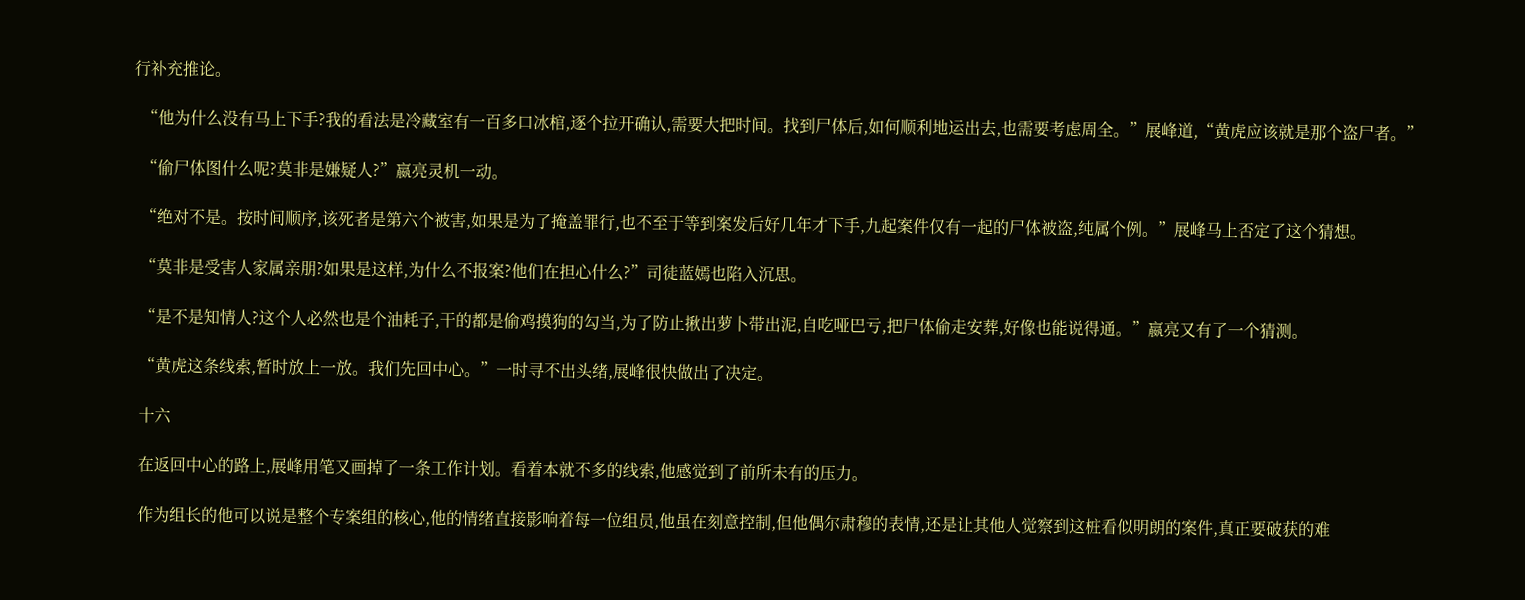行补充推论。

  “他为什么没有马上下手?我的看法是冷藏室有一百多口冰棺,逐个拉开确认,需要大把时间。找到尸体后,如何顺利地运出去,也需要考虑周全。”展峰道,“黄虎应该就是那个盗尸者。”

  “偷尸体图什么呢?莫非是嫌疑人?”嬴亮灵机一动。

  “绝对不是。按时间顺序,该死者是第六个被害,如果是为了掩盖罪行,也不至于等到案发后好几年才下手,九起案件仅有一起的尸体被盗,纯属个例。”展峰马上否定了这个猜想。

  “莫非是受害人家属亲朋?如果是这样,为什么不报案?他们在担心什么?”司徒蓝嫣也陷入沉思。

  “是不是知情人?这个人必然也是个油耗子,干的都是偷鸡摸狗的勾当,为了防止揪出萝卜带出泥,自吃哑巴亏,把尸体偷走安葬,好像也能说得通。”嬴亮又有了一个猜测。

  “黄虎这条线索,暂时放上一放。我们先回中心。”一时寻不出头绪,展峰很快做出了决定。

  十六

  在返回中心的路上,展峰用笔又画掉了一条工作计划。看着本就不多的线索,他感觉到了前所未有的压力。

  作为组长的他可以说是整个专案组的核心,他的情绪直接影响着每一位组员,他虽在刻意控制,但他偶尔肃穆的表情,还是让其他人觉察到这桩看似明朗的案件,真正要破获的难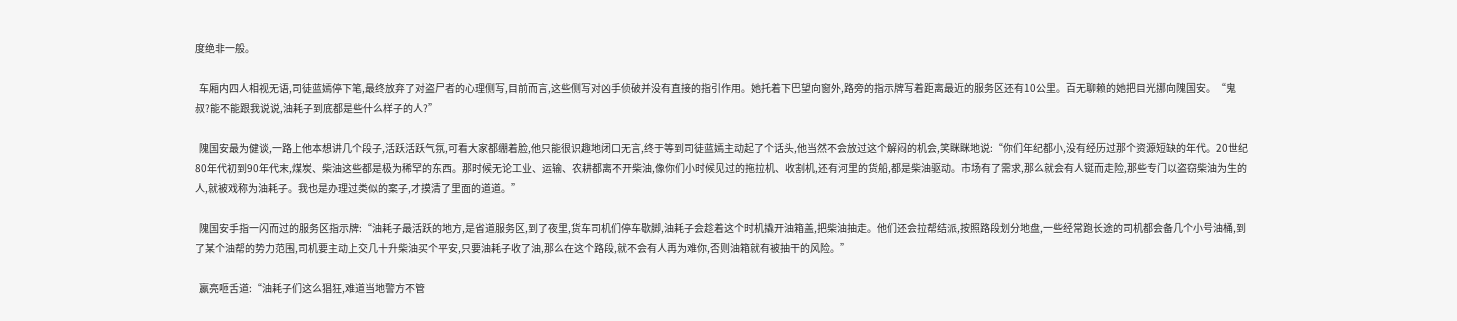度绝非一般。

  车厢内四人相视无语,司徒蓝嫣停下笔,最终放弃了对盗尸者的心理侧写,目前而言,这些侧写对凶手侦破并没有直接的指引作用。她托着下巴望向窗外,路旁的指示牌写着距离最近的服务区还有10公里。百无聊赖的她把目光挪向隗国安。“鬼叔?能不能跟我说说,油耗子到底都是些什么样子的人?”

  隗国安最为健谈,一路上他本想讲几个段子,活跃活跃气氛,可看大家都绷着脸,他只能很识趣地闭口无言,终于等到司徒蓝嫣主动起了个话头,他当然不会放过这个解闷的机会,笑眯眯地说:“你们年纪都小,没有经历过那个资源短缺的年代。20世纪80年代初到90年代末,煤炭、柴油这些都是极为稀罕的东西。那时候无论工业、运输、农耕都离不开柴油,像你们小时候见过的拖拉机、收割机,还有河里的货船,都是柴油驱动。市场有了需求,那么就会有人铤而走险,那些专门以盗窃柴油为生的人,就被戏称为油耗子。我也是办理过类似的案子,才摸清了里面的道道。”

  隗国安手指一闪而过的服务区指示牌:“油耗子最活跃的地方,是省道服务区,到了夜里,货车司机们停车歇脚,油耗子会趁着这个时机撬开油箱盖,把柴油抽走。他们还会拉帮结派,按照路段划分地盘,一些经常跑长途的司机都会备几个小号油桶,到了某个油帮的势力范围,司机要主动上交几十升柴油买个平安,只要油耗子收了油,那么在这个路段,就不会有人再为难你,否则油箱就有被抽干的风险。”

  嬴亮咂舌道:“油耗子们这么猖狂,难道当地警方不管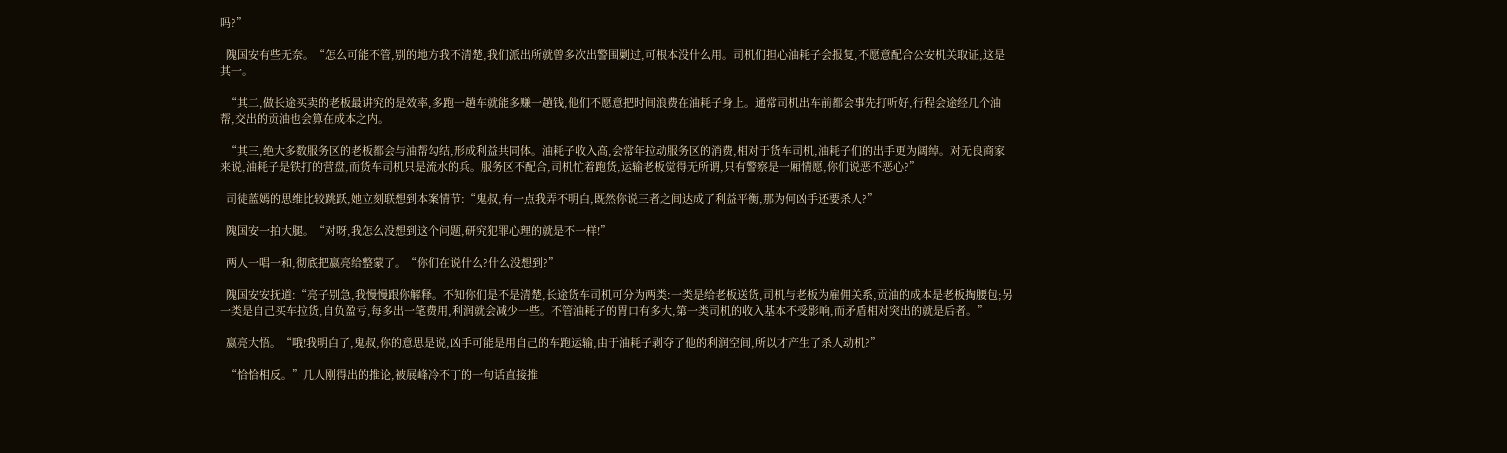吗?”

  隗国安有些无奈。“怎么可能不管,别的地方我不清楚,我们派出所就曾多次出警围剿过,可根本没什么用。司机们担心油耗子会报复,不愿意配合公安机关取证,这是其一。

  “其二,做长途买卖的老板最讲究的是效率,多跑一趟车就能多赚一趟钱,他们不愿意把时间浪费在油耗子身上。通常司机出车前都会事先打听好,行程会途经几个油帮,交出的贡油也会算在成本之内。

  “其三,绝大多数服务区的老板都会与油帮勾结,形成利益共同体。油耗子收入高,会常年拉动服务区的消费,相对于货车司机,油耗子们的出手更为阔绰。对无良商家来说,油耗子是铁打的营盘,而货车司机只是流水的兵。服务区不配合,司机忙着跑货,运输老板觉得无所谓,只有警察是一厢情愿,你们说恶不恶心?”

  司徒蓝嫣的思维比较跳跃,她立刻联想到本案情节:“鬼叔,有一点我弄不明白,既然你说三者之间达成了利益平衡,那为何凶手还要杀人?”

  隗国安一拍大腿。“对呀,我怎么没想到这个问题,研究犯罪心理的就是不一样!”

  两人一唱一和,彻底把嬴亮给整蒙了。“你们在说什么?什么没想到?”

  隗国安安抚道:“亮子别急,我慢慢跟你解释。不知你们是不是清楚,长途货车司机可分为两类:一类是给老板送货,司机与老板为雇佣关系,贡油的成本是老板掏腰包;另一类是自己买车拉货,自负盈亏,每多出一笔费用,利润就会减少一些。不管油耗子的胃口有多大,第一类司机的收入基本不受影响,而矛盾相对突出的就是后者。”

  嬴亮大悟。“哦!我明白了,鬼叔,你的意思是说,凶手可能是用自己的车跑运输,由于油耗子剥夺了他的利润空间,所以才产生了杀人动机?”

  “恰恰相反。”几人刚得出的推论,被展峰冷不丁的一句话直接推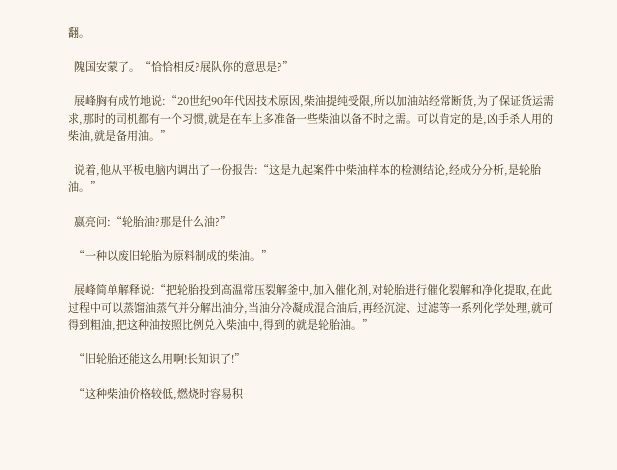翻。

  隗国安蒙了。“恰恰相反?展队你的意思是?”

  展峰胸有成竹地说:“20世纪90年代因技术原因,柴油提纯受限,所以加油站经常断货,为了保证货运需求,那时的司机都有一个习惯,就是在车上多准备一些柴油以备不时之需。可以肯定的是,凶手杀人用的柴油,就是备用油。”

  说着,他从平板电脑内调出了一份报告:“这是九起案件中柴油样本的检测结论,经成分分析,是轮胎油。”

  嬴亮问:“轮胎油?那是什么油?”

  “一种以废旧轮胎为原料制成的柴油。”

  展峰简单解释说:“把轮胎投到高温常压裂解釜中,加入催化剂,对轮胎进行催化裂解和净化提取,在此过程中可以蒸馏油蒸气并分解出油分,当油分冷凝成混合油后,再经沉淀、过滤等一系列化学处理,就可得到粗油,把这种油按照比例兑入柴油中,得到的就是轮胎油。”

  “旧轮胎还能这么用啊!长知识了!”

  “这种柴油价格较低,燃烧时容易积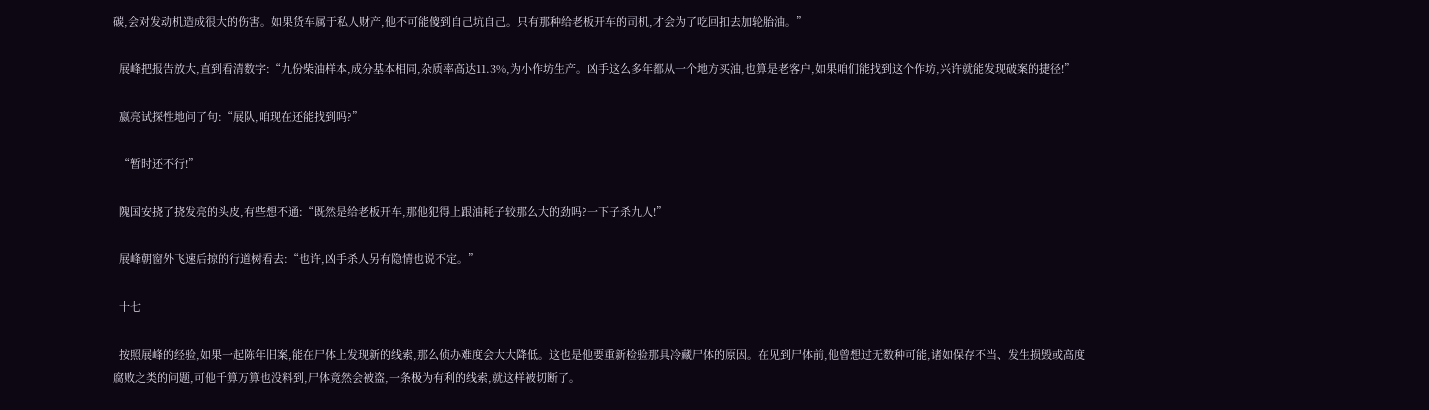碳,会对发动机造成很大的伤害。如果货车属于私人财产,他不可能傻到自己坑自己。只有那种给老板开车的司机,才会为了吃回扣去加轮胎油。”

  展峰把报告放大,直到看清数字:“九份柴油样本,成分基本相同,杂质率高达11.3%,为小作坊生产。凶手这么多年都从一个地方买油,也算是老客户,如果咱们能找到这个作坊,兴许就能发现破案的捷径!”

  嬴亮试探性地问了句:“展队,咱现在还能找到吗?”

  “暂时还不行!”

  隗国安挠了挠发亮的头皮,有些想不通:“既然是给老板开车,那他犯得上跟油耗子较那么大的劲吗?一下子杀九人!”

  展峰朝窗外飞速后掠的行道树看去:“也许,凶手杀人另有隐情也说不定。”

  十七

  按照展峰的经验,如果一起陈年旧案,能在尸体上发现新的线索,那么侦办难度会大大降低。这也是他要重新检验那具冷藏尸体的原因。在见到尸体前,他曾想过无数种可能,诸如保存不当、发生损毁或高度腐败之类的问题,可他千算万算也没料到,尸体竟然会被盗,一条极为有利的线索,就这样被切断了。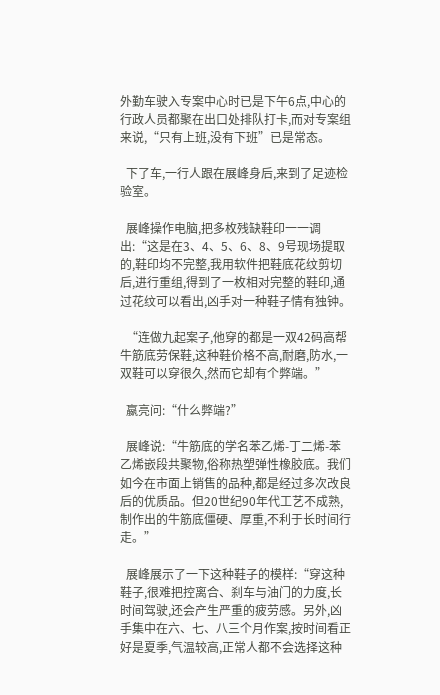外勤车驶入专案中心时已是下午6点,中心的行政人员都聚在出口处排队打卡,而对专案组来说,“只有上班,没有下班”已是常态。

  下了车,一行人跟在展峰身后,来到了足迹检验室。

  展峰操作电脑,把多枚残缺鞋印一一调出:“这是在3、4、5、6、8、9号现场提取的,鞋印均不完整,我用软件把鞋底花纹剪切后,进行重组,得到了一枚相对完整的鞋印,通过花纹可以看出,凶手对一种鞋子情有独钟。

  “连做九起案子,他穿的都是一双42码高帮牛筋底劳保鞋,这种鞋价格不高,耐磨,防水,一双鞋可以穿很久,然而它却有个弊端。”

  嬴亮问:“什么弊端?”

  展峰说:“牛筋底的学名苯乙烯-丁二烯-苯乙烯嵌段共聚物,俗称热塑弹性橡胶底。我们如今在市面上销售的品种,都是经过多次改良后的优质品。但20世纪90年代工艺不成熟,制作出的牛筋底僵硬、厚重,不利于长时间行走。”

  展峰展示了一下这种鞋子的模样:“穿这种鞋子,很难把控离合、刹车与油门的力度,长时间驾驶,还会产生严重的疲劳感。另外,凶手集中在六、七、八三个月作案,按时间看正好是夏季,气温较高,正常人都不会选择这种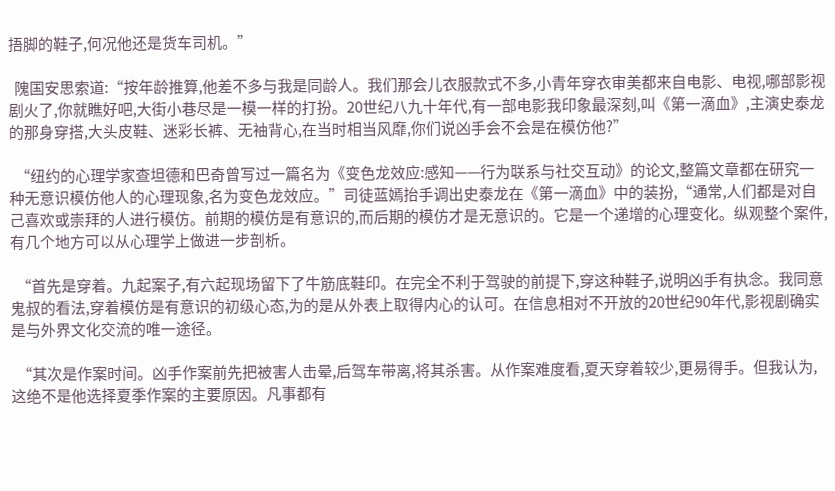捂脚的鞋子,何况他还是货车司机。”

  隗国安思索道:“按年龄推算,他差不多与我是同龄人。我们那会儿衣服款式不多,小青年穿衣审美都来自电影、电视,哪部影视剧火了,你就瞧好吧,大街小巷尽是一模一样的打扮。20世纪八九十年代,有一部电影我印象最深刻,叫《第一滴血》,主演史泰龙的那身穿搭,大头皮鞋、迷彩长裤、无袖背心,在当时相当风靡,你们说凶手会不会是在模仿他?”

  “纽约的心理学家查坦德和巴奇曾写过一篇名为《变色龙效应:感知——行为联系与社交互动》的论文,整篇文章都在研究一种无意识模仿他人的心理现象,名为变色龙效应。”司徒蓝嫣抬手调出史泰龙在《第一滴血》中的装扮,“通常,人们都是对自己喜欢或崇拜的人进行模仿。前期的模仿是有意识的,而后期的模仿才是无意识的。它是一个递增的心理变化。纵观整个案件,有几个地方可以从心理学上做进一步剖析。

  “首先是穿着。九起案子,有六起现场留下了牛筋底鞋印。在完全不利于驾驶的前提下,穿这种鞋子,说明凶手有执念。我同意鬼叔的看法,穿着模仿是有意识的初级心态,为的是从外表上取得内心的认可。在信息相对不开放的20世纪90年代,影视剧确实是与外界文化交流的唯一途径。

  “其次是作案时间。凶手作案前先把被害人击晕,后驾车带离,将其杀害。从作案难度看,夏天穿着较少,更易得手。但我认为,这绝不是他选择夏季作案的主要原因。凡事都有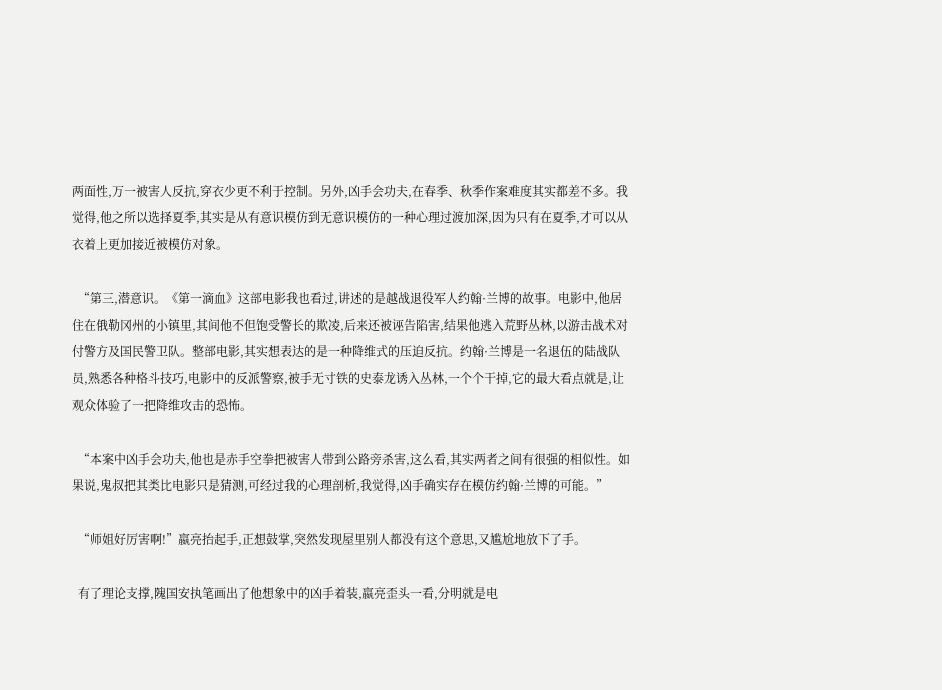两面性,万一被害人反抗,穿衣少更不利于控制。另外,凶手会功夫,在春季、秋季作案难度其实都差不多。我觉得,他之所以选择夏季,其实是从有意识模仿到无意识模仿的一种心理过渡加深,因为只有在夏季,才可以从衣着上更加接近被模仿对象。

  “第三,潜意识。《第一滴血》这部电影我也看过,讲述的是越战退役军人约翰·兰博的故事。电影中,他居住在俄勒冈州的小镇里,其间他不但饱受警长的欺凌,后来还被诬告陷害,结果他逃入荒野丛林,以游击战术对付警方及国民警卫队。整部电影,其实想表达的是一种降维式的压迫反抗。约翰·兰博是一名退伍的陆战队员,熟悉各种格斗技巧,电影中的反派警察,被手无寸铁的史泰龙诱入丛林,一个个干掉,它的最大看点就是,让观众体验了一把降维攻击的恐怖。

  “本案中凶手会功夫,他也是赤手空拳把被害人带到公路旁杀害,这么看,其实两者之间有很强的相似性。如果说,鬼叔把其类比电影只是猜测,可经过我的心理剖析,我觉得,凶手确实存在模仿约翰·兰博的可能。”

  “师姐好厉害啊!”嬴亮抬起手,正想鼓掌,突然发现屋里别人都没有这个意思,又尴尬地放下了手。

  有了理论支撑,隗国安执笔画出了他想象中的凶手着装,嬴亮歪头一看,分明就是电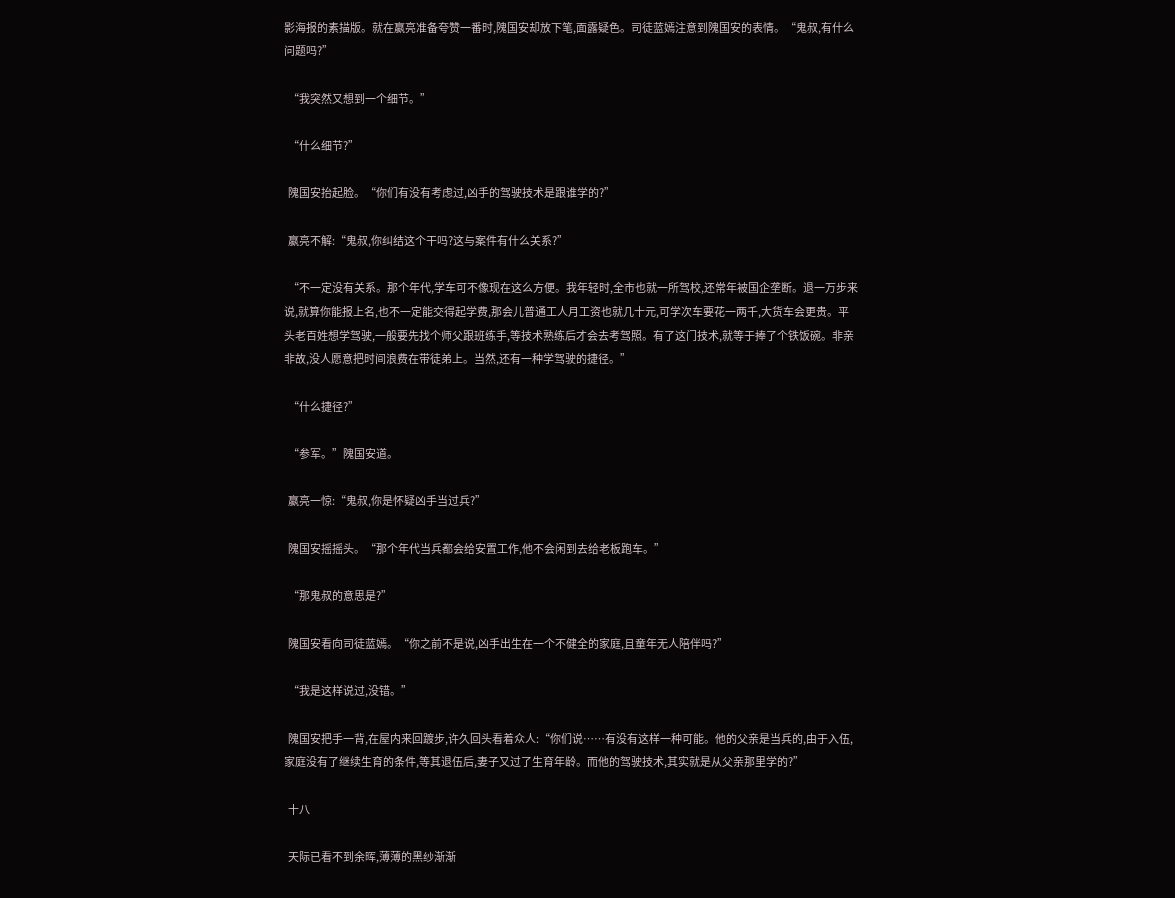影海报的素描版。就在嬴亮准备夸赞一番时,隗国安却放下笔,面露疑色。司徒蓝嫣注意到隗国安的表情。“鬼叔,有什么问题吗?”

  “我突然又想到一个细节。”

  “什么细节?”

  隗国安抬起脸。“你们有没有考虑过,凶手的驾驶技术是跟谁学的?”

  嬴亮不解:“鬼叔,你纠结这个干吗?这与案件有什么关系?”

  “不一定没有关系。那个年代,学车可不像现在这么方便。我年轻时,全市也就一所驾校,还常年被国企垄断。退一万步来说,就算你能报上名,也不一定能交得起学费,那会儿普通工人月工资也就几十元,可学次车要花一两千,大货车会更贵。平头老百姓想学驾驶,一般要先找个师父跟班练手,等技术熟练后才会去考驾照。有了这门技术,就等于捧了个铁饭碗。非亲非故,没人愿意把时间浪费在带徒弟上。当然,还有一种学驾驶的捷径。”

  “什么捷径?”

  “参军。”隗国安道。

  嬴亮一惊:“鬼叔,你是怀疑凶手当过兵?”

  隗国安摇摇头。“那个年代当兵都会给安置工作,他不会闲到去给老板跑车。”

  “那鬼叔的意思是?”

  隗国安看向司徒蓝嫣。“你之前不是说,凶手出生在一个不健全的家庭,且童年无人陪伴吗?”

  “我是这样说过,没错。”

  隗国安把手一背,在屋内来回踱步,许久回头看着众人:“你们说……有没有这样一种可能。他的父亲是当兵的,由于入伍,家庭没有了继续生育的条件,等其退伍后,妻子又过了生育年龄。而他的驾驶技术,其实就是从父亲那里学的?”

  十八

  天际已看不到余晖,薄薄的黑纱渐渐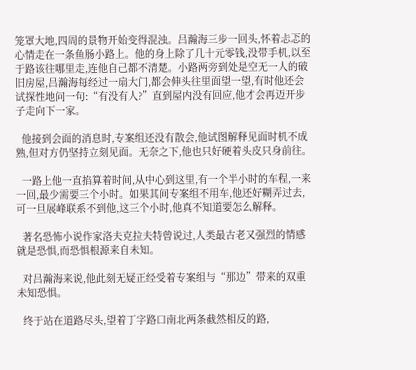笼罩大地,四周的景物开始变得混浊。吕瀚海三步一回头,怀着忐忑的心情走在一条鱼肠小路上。他的身上除了几十元零钱,没带手机,以至于路该往哪里走,连他自己都不清楚。小路两旁到处是空无一人的破旧房屋,吕瀚海每经过一扇大门,都会伸头往里面望一望,有时他还会试探性地问一句:“有没有人?”直到屋内没有回应,他才会再迈开步子走向下一家。

  他接到会面的消息时,专案组还没有散会,他试图解释见面时机不成熟,但对方仍坚持立刻见面。无奈之下,他也只好硬着头皮只身前往。

  一路上他一直掐算着时间,从中心到这里,有一个半小时的车程,一来一回,最少需要三个小时。如果其间专案组不用车,他还好糊弄过去,可一旦展峰联系不到他,这三个小时,他真不知道要怎么解释。

  著名恐怖小说作家洛夫克拉夫特曾说过,人类最古老又强烈的情感就是恐惧,而恐惧根源来自未知。

  对吕瀚海来说,他此刻无疑正经受着专案组与“那边”带来的双重未知恐惧。

  终于站在道路尽头,望着丁字路口南北两条截然相反的路,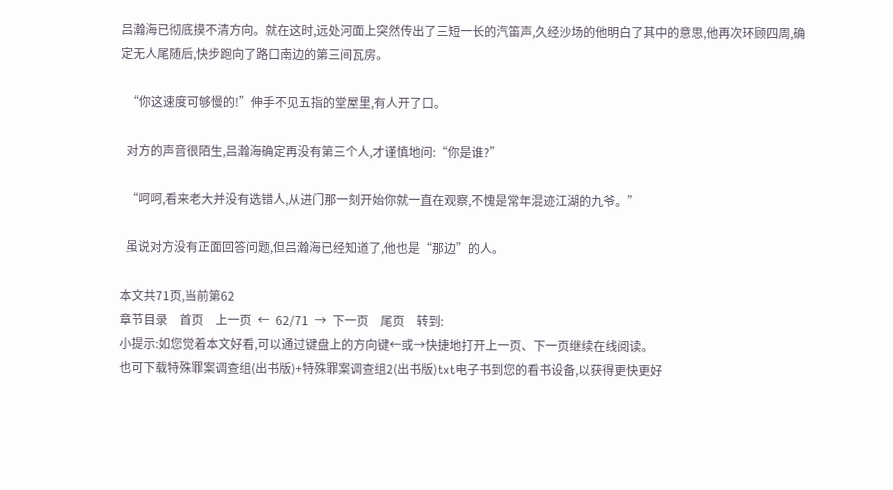吕瀚海已彻底摸不清方向。就在这时,远处河面上突然传出了三短一长的汽笛声,久经沙场的他明白了其中的意思,他再次环顾四周,确定无人尾随后,快步跑向了路口南边的第三间瓦房。

  “你这速度可够慢的!”伸手不见五指的堂屋里,有人开了口。

  对方的声音很陌生,吕瀚海确定再没有第三个人,才谨慎地问:“你是谁?”

  “呵呵,看来老大并没有选错人,从进门那一刻开始你就一直在观察,不愧是常年混迹江湖的九爷。”

  虽说对方没有正面回答问题,但吕瀚海已经知道了,他也是“那边”的人。

本文共71页,当前第62
章节目录    首页    上一页  ←  62/71  →  下一页    尾页    转到:
小提示:如您觉着本文好看,可以通过键盘上的方向键←或→快捷地打开上一页、下一页继续在线阅读。
也可下载特殊罪案调查组(出书版)+特殊罪案调查组2(出书版)txt电子书到您的看书设备,以获得更快更好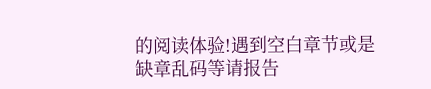的阅读体验!遇到空白章节或是缺章乱码等请报告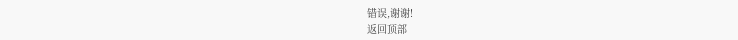错误,谢谢!
返回顶部